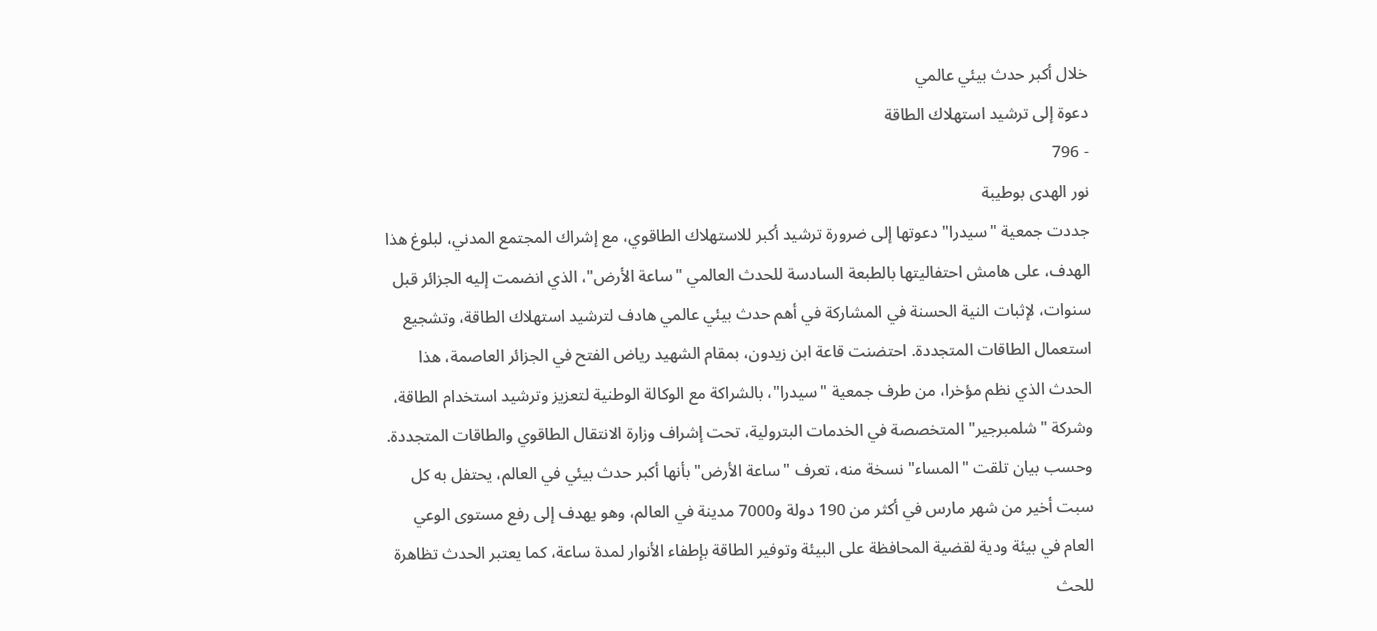خلال أكبر حدث بيئي عالمي
دعوة إلى ترشيد استهلاك الطاقة
- 796
نور الهدى بوطيبة
جددت جمعية "سيدرا" دعوتها إلى ضرورة ترشيد أكبر للاستهلاك الطاقوي، مع إشراك المجتمع المدني، لبلوغ هذا الهدف، على هامش احتفاليتها بالطبعة السادسة للحدث العالمي "ساعة الأرض"، الذي انضمت إليه الجزائر قبل سنوات، لإثبات النية الحسنة في المشاركة في أهم حدث بيئي عالمي هادف لترشيد استهلاك الطاقة، وتشجيع استعمال الطاقات المتجددة. احتضنت قاعة ابن زيدون، بمقام الشهيد رياض الفتح في الجزائر العاصمة، هذا الحدث الذي نظم مؤخرا، من طرف جمعية "سيدرا"، بالشراكة مع الوكالة الوطنية لتعزيز وترشيد استخدام الطاقة، وشركة "شلمبرجير" المتخصصة في الخدمات البترولية، تحت إشراف وزارة الانتقال الطاقوي والطاقات المتجددة.
وحسب بيان تلقت "المساء" نسخة منه، تعرف "ساعة الأرض" بأنها أكبر حدث بيئي في العالم، يحتفل به كل سبت أخير من شهر مارس في أكثر من 190 دولة و7000 مدينة في العالم، وهو يهدف إلى رفع مستوى الوعي العام في بيئة ودية لقضية المحافظة على البيئة وتوفير الطاقة بإطفاء الأنوار لمدة ساعة، كما يعتبر الحدث تظاهرة للحث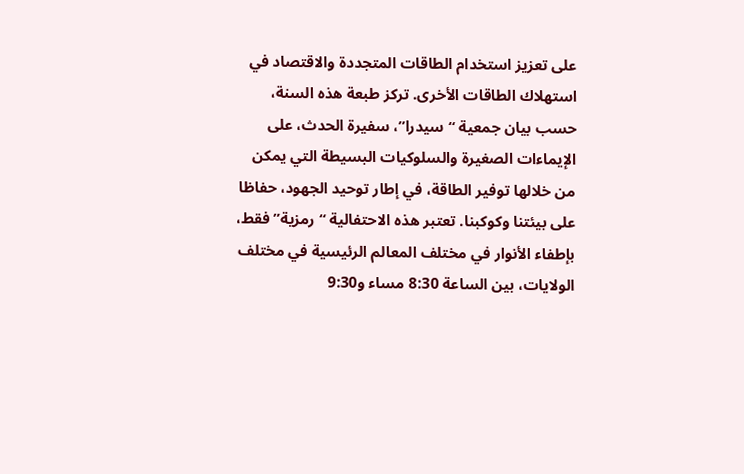على تعزيز استخدام الطاقات المتجددة والاقتصاد في استهلاك الطاقات الأخرى. تركز طبعة هذه السنة، حسب بيان جمعية “سيدرا”، سفيرة الحدث، على الإيماءات الصغيرة والسلوكيات البسيطة التي يمكن من خلالها توفير الطاقة، في إطار توحيد الجهود، حفاظا على بيئتنا وكوكبنا. تعتبر هذه الاحتفالية “رمزية” فقط، بإطفاء الأنوار في مختلف المعالم الرئيسية في مختلف الولايات، بين الساعة 8:30 مساء و9:30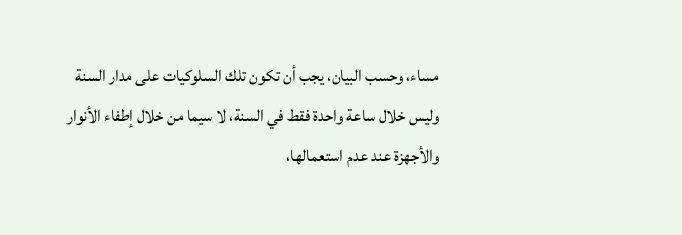مساء، وحسب البيان، يجب أن تكون تلك السلوكيات على مدار السنة وليس خلال ساعة واحدة فقط في السنة، لا سيما من خلال إطفاء الأنوار والأجهزة عند عدم استعمالها،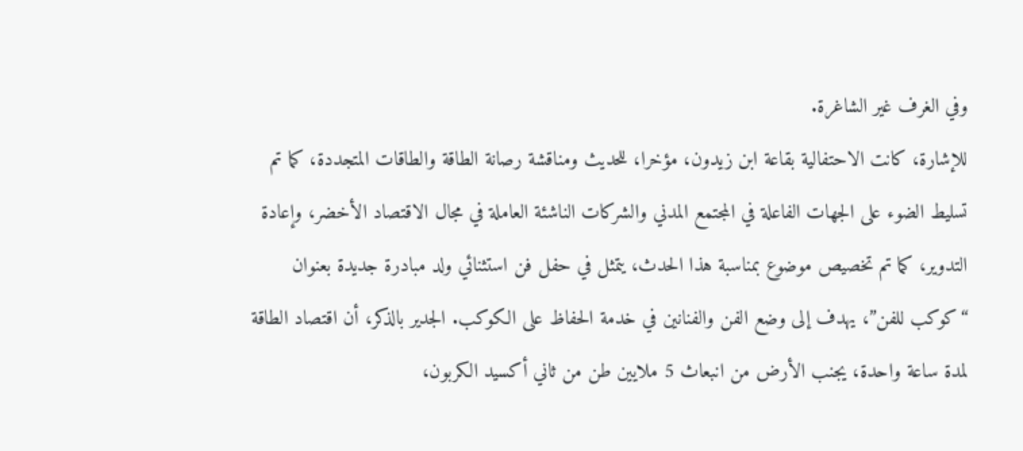وفي الغرف غير الشاغرة.
للإشارة، كانت الاحتفالية بقاعة ابن زيدون، مؤخرا، للحديث ومناقشة رصانة الطاقة والطاقات المتجددة، كما تم تسليط الضوء على الجهات الفاعلة في المجتمع المدني والشركات الناشئة العاملة في مجال الاقتصاد الأخضر، وإعادة التدوير، كما تم تخصيص موضوع بمناسبة هذا الحدث، يتمثل في حفل فن استثنائي ولد مبادرة جديدة بعنوان “كوكب للفن”، يهدف إلى وضع الفن والفنانين في خدمة الحفاظ على الكوكب. الجدير بالذكر، أن اقتصاد الطاقة لمدة ساعة واحدة، يجنب الأرض من انبعاث 5 ملايين طن من ثاني أكسيد الكربون،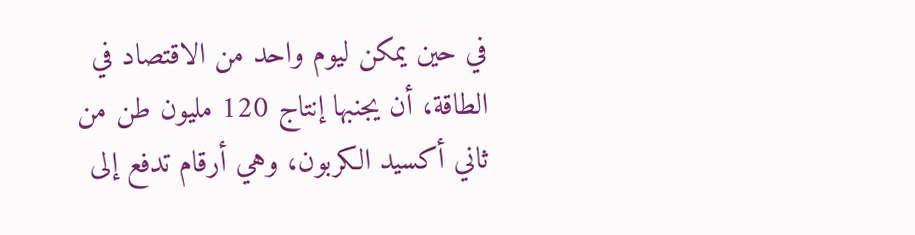في حين يمكن ليوم واحد من الاقتصاد في الطاقة، أن يجنبها إنتاج 120 مليون طن من ثاني أكسيد الكربون، وهي أرقام تدفع إلى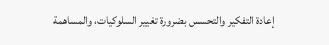إعادة التفكير والتحسس بضرورة تغيير السلوكيات، والمساهمة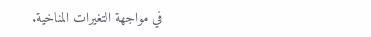في مواجهة التغيرات المناخية.